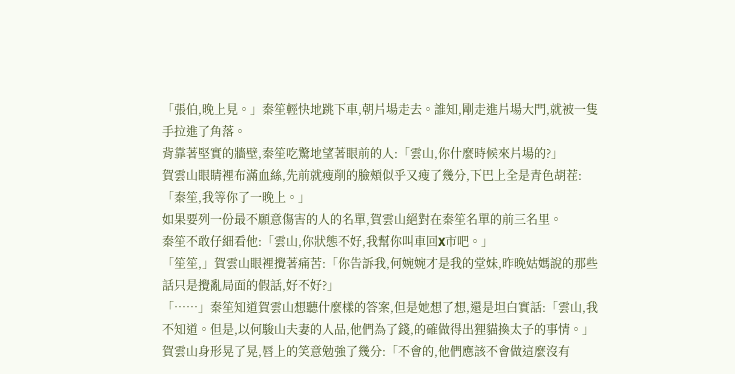「張伯,晚上見。」秦笙輕快地跳下車,朝片場走去。誰知,剛走進片場大門,就被一隻手拉進了角落。
背靠著堅實的牆壁,秦笙吃驚地望著眼前的人:「雲山,你什麼時候來片場的?」
賀雲山眼睛裡布滿血絲,先前就瘦削的臉頰似乎又瘦了幾分,下巴上全是青色胡茬:「秦笙,我等你了一晚上。」
如果要列一份最不願意傷害的人的名單,賀雲山絕對在秦笙名單的前三名里。
秦笙不敢仔細看他:「雲山,你狀態不好,我幫你叫車回X市吧。」
「笙笙,」賀雲山眼裡攪著痛苦:「你告訴我,何婉婉才是我的堂妹,昨晚姑媽說的那些話只是攪亂局面的假話,好不好?」
「……」秦笙知道賀雲山想聽什麼樣的答案,但是她想了想,還是坦白實話:「雲山,我不知道。但是,以何駿山夫妻的人品,他們為了錢,的確做得出狸貓換太子的事情。」
賀雲山身形晃了晃,唇上的笑意勉強了幾分:「不會的,他們應該不會做這麼沒有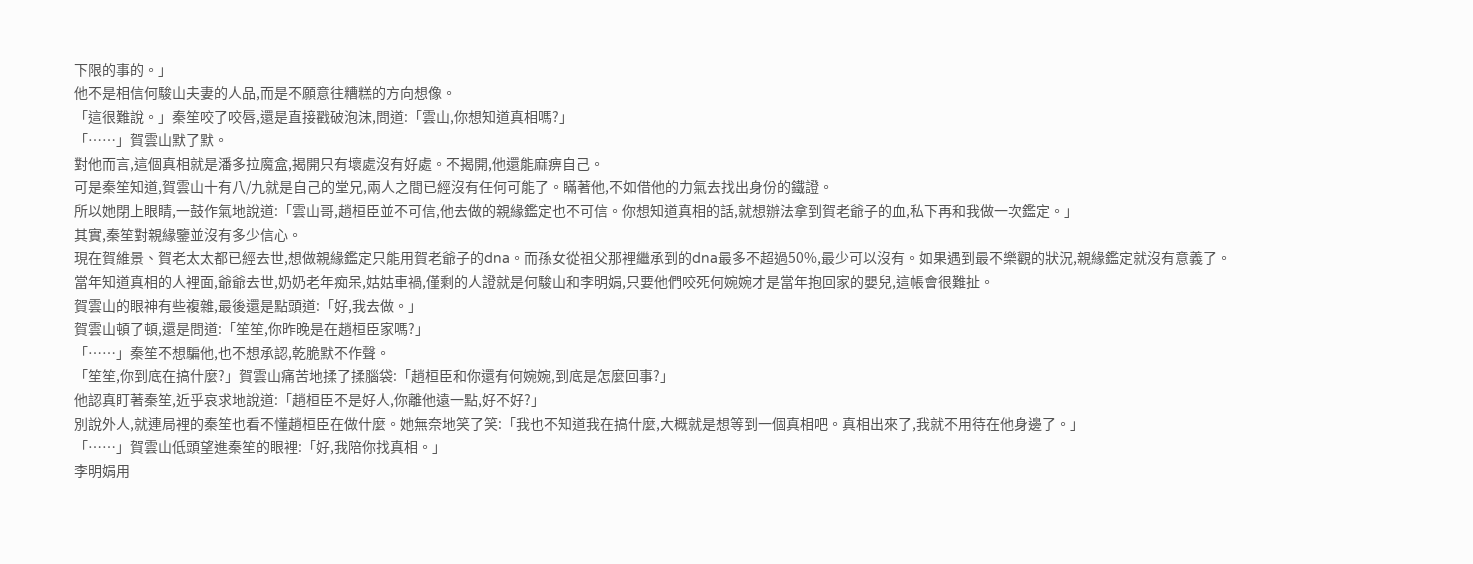下限的事的。」
他不是相信何駿山夫妻的人品,而是不願意往糟糕的方向想像。
「這很難說。」秦笙咬了咬唇,還是直接戳破泡沫,問道:「雲山,你想知道真相嗎?」
「……」賀雲山默了默。
對他而言,這個真相就是潘多拉魔盒,揭開只有壞處沒有好處。不揭開,他還能麻痹自己。
可是秦笙知道,賀雲山十有八/九就是自己的堂兄,兩人之間已經沒有任何可能了。瞞著他,不如借他的力氣去找出身份的鐵證。
所以她閉上眼睛,一鼓作氣地說道:「雲山哥,趙桓臣並不可信,他去做的親緣鑑定也不可信。你想知道真相的話,就想辦法拿到賀老爺子的血,私下再和我做一次鑑定。」
其實,秦笙對親緣鑒並沒有多少信心。
現在賀維景、賀老太太都已經去世,想做親緣鑑定只能用賀老爺子的dna。而孫女從祖父那裡繼承到的dna最多不超過50%,最少可以沒有。如果遇到最不樂觀的狀況,親緣鑑定就沒有意義了。
當年知道真相的人裡面,爺爺去世,奶奶老年痴呆,姑姑車禍,僅剩的人證就是何駿山和李明娟,只要他們咬死何婉婉才是當年抱回家的嬰兒,這帳會很難扯。
賀雲山的眼神有些複雜,最後還是點頭道:「好,我去做。」
賀雲山頓了頓,還是問道:「笙笙,你昨晚是在趙桓臣家嗎?」
「……」秦笙不想騙他,也不想承認,乾脆默不作聲。
「笙笙,你到底在搞什麼?」賀雲山痛苦地揉了揉腦袋:「趙桓臣和你還有何婉婉,到底是怎麼回事?」
他認真盯著秦笙,近乎哀求地說道:「趙桓臣不是好人,你離他遠一點,好不好?」
別說外人,就連局裡的秦笙也看不懂趙桓臣在做什麼。她無奈地笑了笑:「我也不知道我在搞什麼,大概就是想等到一個真相吧。真相出來了,我就不用待在他身邊了。」
「……」賀雲山低頭望進秦笙的眼裡:「好,我陪你找真相。」
李明娟用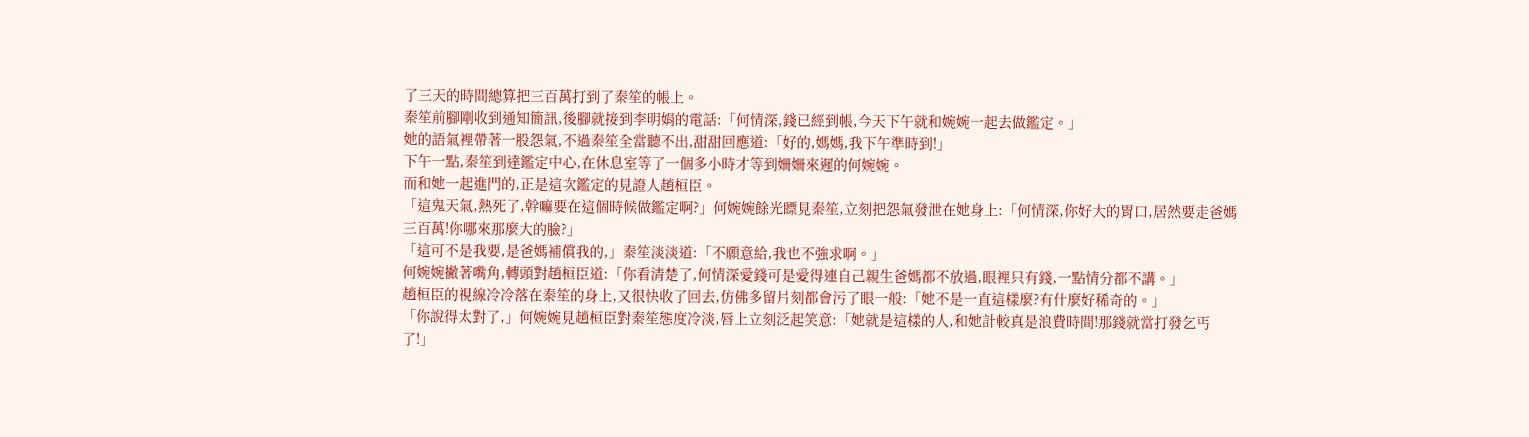了三天的時間總算把三百萬打到了秦笙的帳上。
秦笙前腳剛收到通知簡訊,後腳就接到李明娟的電話:「何情深,錢已經到帳,今天下午就和婉婉一起去做鑑定。」
她的語氣裡帶著一股怨氣,不過秦笙全當聽不出,甜甜回應道:「好的,媽媽,我下午準時到!」
下午一點,秦笙到達鑑定中心,在休息室等了一個多小時才等到姍姍來遲的何婉婉。
而和她一起進門的,正是這次鑑定的見證人趙桓臣。
「這鬼天氣,熱死了,幹嘛要在這個時候做鑑定啊?」何婉婉餘光瞟見秦笙,立刻把怨氣發泄在她身上:「何情深,你好大的胃口,居然要走爸媽三百萬!你哪來那麼大的臉?」
「這可不是我要,是爸媽補償我的,」秦笙淡淡道:「不願意給,我也不強求啊。」
何婉婉撇著嘴角,轉頭對趙桓臣道:「你看清楚了,何情深愛錢可是愛得連自己親生爸媽都不放過,眼裡只有錢,一點情分都不講。」
趙桓臣的視線冷冷落在秦笙的身上,又很快收了回去,仿佛多留片刻都會污了眼一般:「她不是一直這樣麼?有什麼好稀奇的。」
「你說得太對了,」何婉婉見趙桓臣對秦笙態度冷淡,唇上立刻泛起笑意:「她就是這樣的人,和她計較真是浪費時間!那錢就當打發乞丐了!」